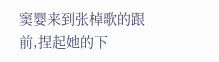窦婴来到张棹歌的跟前,捏起她的下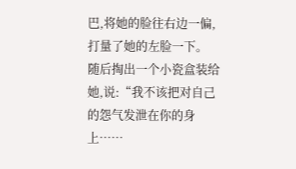巴,将她的脸往右边一偏,打量了她的左脸一下。
随后掏出一个小瓷盒装给她,说:“我不该把对自己的怨气发泄在你的身上……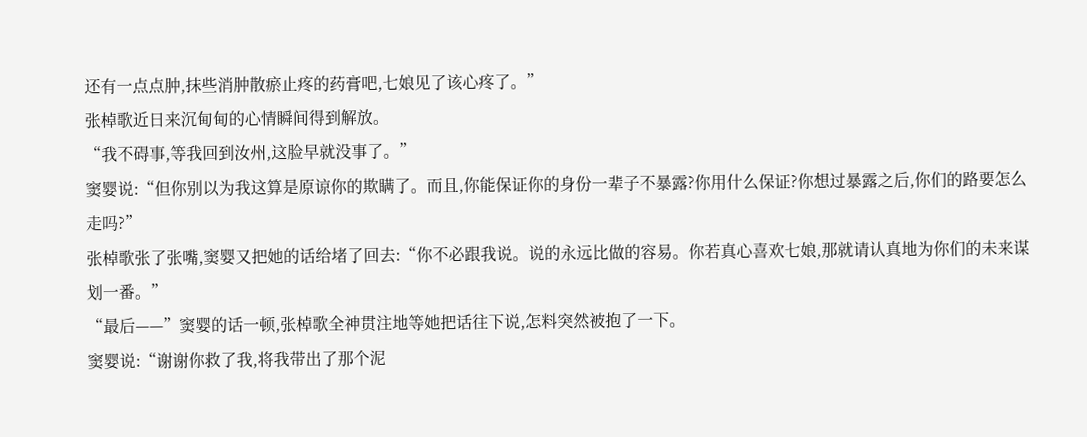还有一点点肿,抹些消肿散瘀止疼的药膏吧,七娘见了该心疼了。”
张棹歌近日来沉甸甸的心情瞬间得到解放。
“我不碍事,等我回到汝州,这脸早就没事了。”
窦婴说:“但你别以为我这算是原谅你的欺瞒了。而且,你能保证你的身份一辈子不暴露?你用什么保证?你想过暴露之后,你们的路要怎么走吗?”
张棹歌张了张嘴,窦婴又把她的话给堵了回去:“你不必跟我说。说的永远比做的容易。你若真心喜欢七娘,那就请认真地为你们的未来谋划一番。”
“最后——”窦婴的话一顿,张棹歌全神贯注地等她把话往下说,怎料突然被抱了一下。
窦婴说:“谢谢你救了我,将我带出了那个泥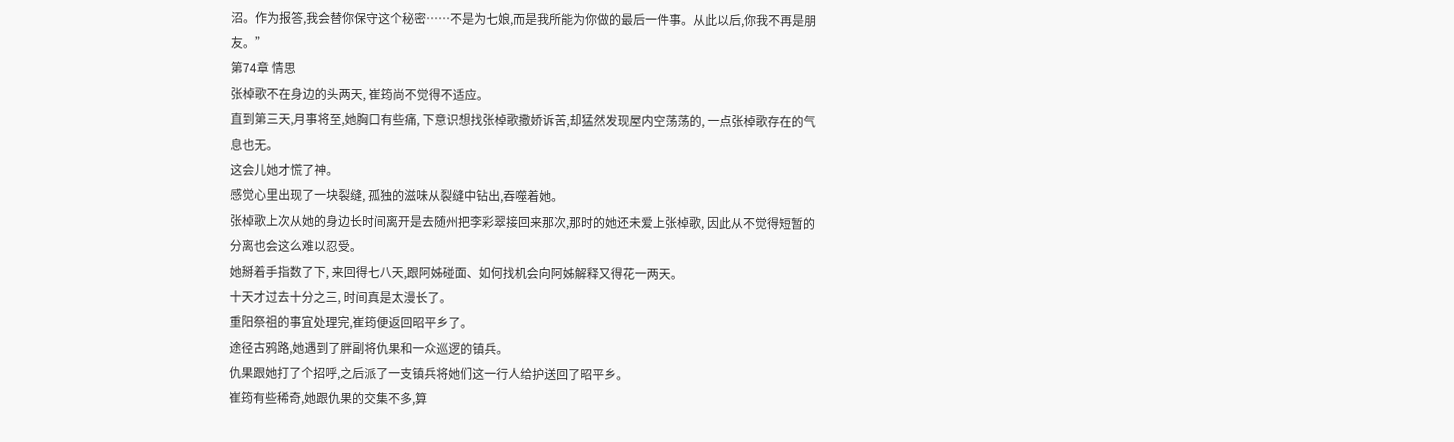沼。作为报答,我会替你保守这个秘密……不是为七娘,而是我所能为你做的最后一件事。从此以后,你我不再是朋友。”
第74章 情思
张棹歌不在身边的头两天, 崔筠尚不觉得不适应。
直到第三天,月事将至,她胸口有些痛, 下意识想找张棹歌撒娇诉苦,却猛然发现屋内空荡荡的, 一点张棹歌存在的气息也无。
这会儿她才慌了神。
感觉心里出现了一块裂缝, 孤独的滋味从裂缝中钻出,吞噬着她。
张棹歌上次从她的身边长时间离开是去随州把李彩翠接回来那次,那时的她还未爱上张棹歌, 因此从不觉得短暂的分离也会这么难以忍受。
她掰着手指数了下, 来回得七八天,跟阿姊碰面、如何找机会向阿姊解释又得花一两天。
十天才过去十分之三, 时间真是太漫长了。
重阳祭祖的事宜处理完,崔筠便返回昭平乡了。
途径古鸦路,她遇到了胖副将仇果和一众巡逻的镇兵。
仇果跟她打了个招呼,之后派了一支镇兵将她们这一行人给护送回了昭平乡。
崔筠有些稀奇,她跟仇果的交集不多,算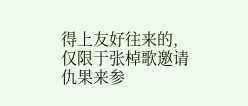得上友好往来的,仅限于张棹歌邀请仇果来参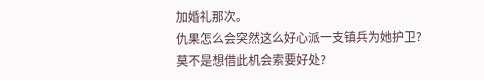加婚礼那次。
仇果怎么会突然这么好心派一支镇兵为她护卫?
莫不是想借此机会索要好处?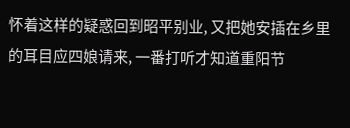怀着这样的疑惑回到昭平别业, 又把她安插在乡里的耳目应四娘请来, 一番打听才知道重阳节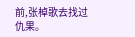前,张棹歌去找过仇果。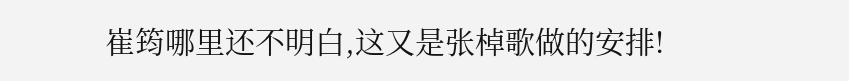崔筠哪里还不明白,这又是张棹歌做的安排!